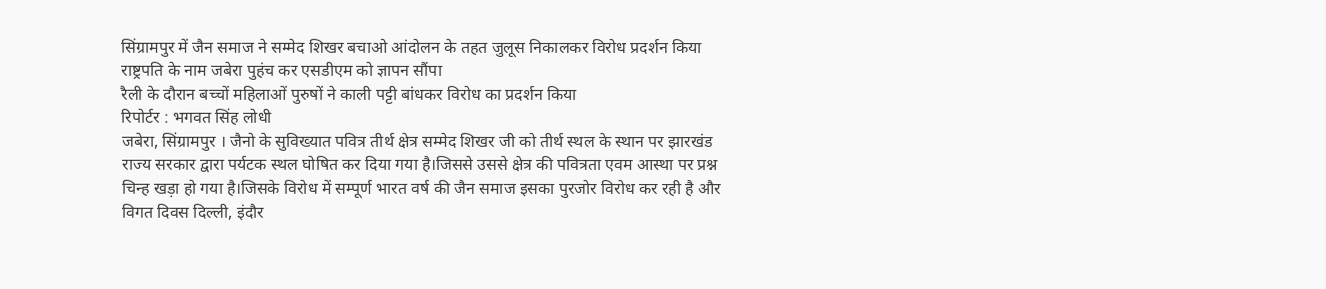सिंग्रामपुर में जैन समाज ने सम्मेद शिखर बचाओ आंदोलन के तहत जुलूस निकालकर विरोध प्रदर्शन किया
राष्ट्रपति के नाम जबेरा पुहंच कर एसडीएम को ज्ञापन सौंपा
रैली के दौरान बच्चों महिलाओं पुरुषों ने काली पट्टी बांधकर विरोध का प्रदर्शन किया
रिपोर्टर : भगवत सिंह लोधी
जबेरा, सिंग्रामपुर । जैनो के सुविख्यात पवित्र तीर्थ क्षेत्र सम्मेद शिखर जी को तीर्थ स्थल के स्थान पर झारखंड राज्य सरकार द्वारा पर्यटक स्थल घोषित कर दिया गया है।जिससे उससे क्षेत्र की पवित्रता एवम आस्था पर प्रश्न चिन्ह खड़ा हो गया है।जिसके विरोध में सम्पूर्ण भारत वर्ष की जैन समाज इसका पुरजोर विरोध कर रही है और विगत दिवस दिल्ली, इंदौर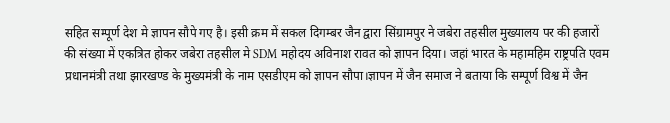सहित सम्पूर्ण देश मे ज्ञापन सौपे गए है। इसी क्रम में सकल दिगम्बर जैन द्वारा सिंग्रामपुर ने जबेरा तहसील मुख्यालय पर की हजारों की संख्या में एकत्रित होकर जबेरा तहसील मे SDM महोदय अविनाश रावत को ज्ञापन दिया। जहां भारत के महामहिम राष्ट्रपति एवम प्रधानमंत्री तथा झारखण्ड के मुख्यमंत्री के नाम एसडीएम को ज्ञापन सौपा।ज्ञापन में जैन समाज ने बताया कि सम्पूर्ण विश्व में जैन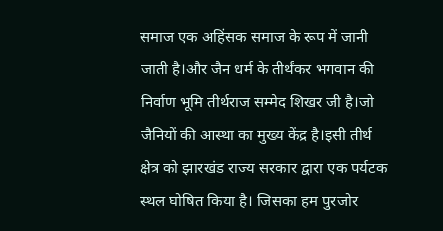समाज एक अहिंसक समाज के रूप में जानी जाती है।और जैन धर्म के तीर्थंकर भगवान की निर्वाण भूमि तीर्थराज सम्मेद शिखर जी है।जो जैनियों की आस्था का मुख्य केंद्र है।इसी तीर्थ क्षेत्र को झारखंड राज्य सरकार द्वारा एक पर्यटक स्थल घोषित किया है। जिसका हम पुरजोर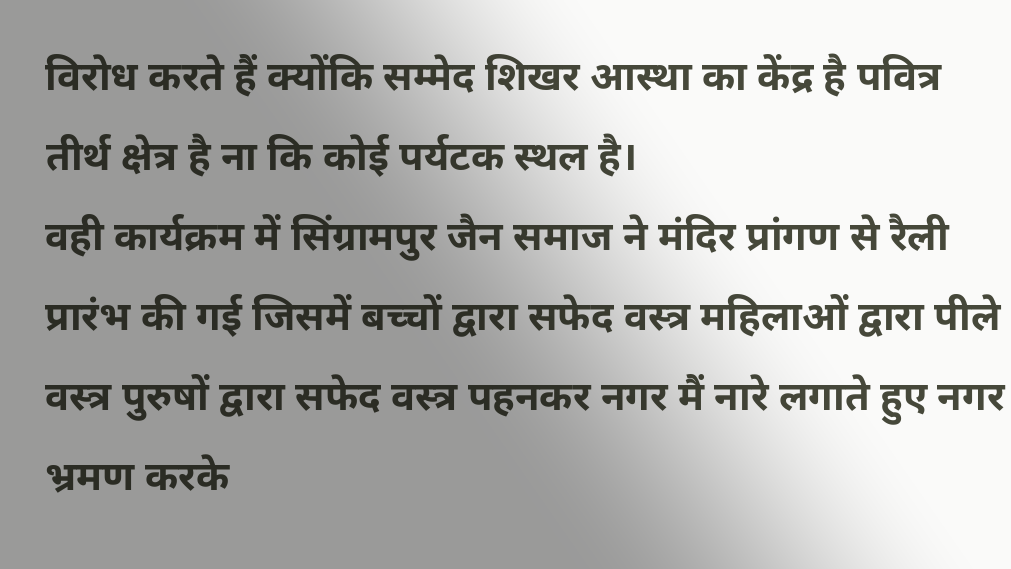विरोध करते हैं क्योंकि सम्मेद शिखर आस्था का केंद्र है पवित्र तीर्थ क्षेत्र है ना कि कोई पर्यटक स्थल है।
वही कार्यक्रम में सिंग्रामपुर जैन समाज ने मंदिर प्रांगण से रैली प्रारंभ की गई जिसमें बच्चों द्वारा सफेद वस्त्र महिलाओं द्वारा पीले वस्त्र पुरुषों द्वारा सफेद वस्त्र पहनकर नगर मैं नारे लगाते हुए नगर भ्रमण करके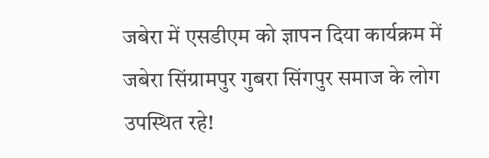जबेरा में एसडीएम को ज्ञापन दिया कार्यक्रम में जबेरा सिंग्रामपुर गुबरा सिंगपुर समाज के लोग उपस्थित रहे!